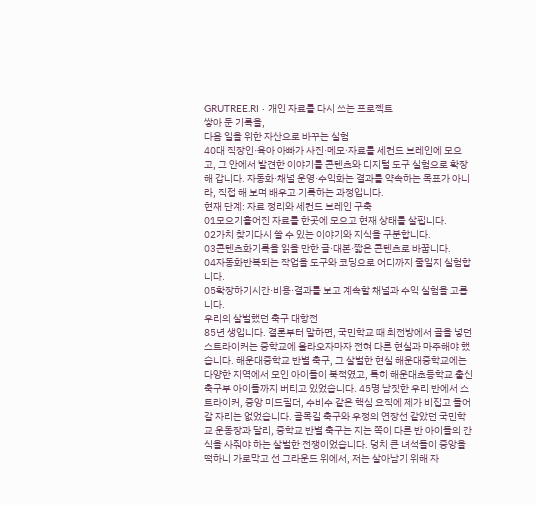GRUTREE.RI · 개인 자료를 다시 쓰는 프로젝트
쌓아 둔 기록을,
다음 일을 위한 자산으로 바꾸는 실험
40대 직장인·육아 아빠가 사진·메모·자료를 세컨드 브레인에 모으고, 그 안에서 발견한 이야기를 콘텐츠와 디지털 도구 실험으로 확장해 갑니다. 자동화·채널 운영·수익화는 결과를 약속하는 목표가 아니라, 직접 해 보며 배우고 기록하는 과정입니다.
현재 단계: 자료 정리와 세컨드 브레인 구축
01모으기흩어진 자료를 한곳에 모으고 현재 상태를 살핍니다.
02가치 찾기다시 쓸 수 있는 이야기와 지식을 구분합니다.
03콘텐츠화기록을 읽을 만한 글·대본·짧은 콘텐츠로 바꿉니다.
04자동화반복되는 작업을 도구와 코딩으로 어디까지 줄일지 실험합니다.
05확장하기시간·비용·결과를 보고 계속할 채널과 수익 실험을 고릅니다.
우리의 살벌했던 축구 대항전
85년 생입니다. 결론부터 말하면, 국민학교 때 최전방에서 골을 넣던 스트라이커는 중학교에 올라오자마자 전혀 다른 현실과 마주해야 했습니다. 해운대중학교 반별 축구, 그 살벌한 현실 해운대중학교에는 다양한 지역에서 모인 아이들이 북적였고, 특히 해운대초등학교 출신 축구부 아이들까지 버티고 있었습니다. 45명 남짓한 우리 반에서 스트라이커, 중앙 미드필더, 수비수 같은 핵심 요직에 제가 비집고 들어갈 자리는 없었습니다. 골목길 축구와 우정의 연장선 같았던 국민학교 운동장과 달리, 중학교 반별 축구는 지는 쪽이 다른 반 아이들의 간식을 사줘야 하는 살벌한 전쟁이었습니다. 덩치 큰 녀석들이 중앙을 떡하니 가로막고 선 그라운드 위에서, 저는 살아남기 위해 자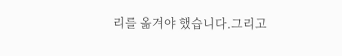리를 옮겨야 했습니다.그리고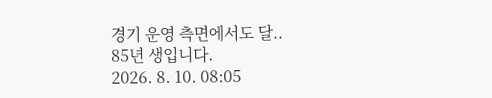경기 운영 측면에서도 달..
85년 생입니다.
2026. 8. 10. 08:05